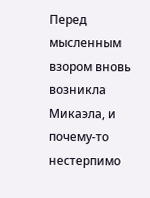Перед мысленным взором вновь возникла Микаэла, и почему-то нестерпимо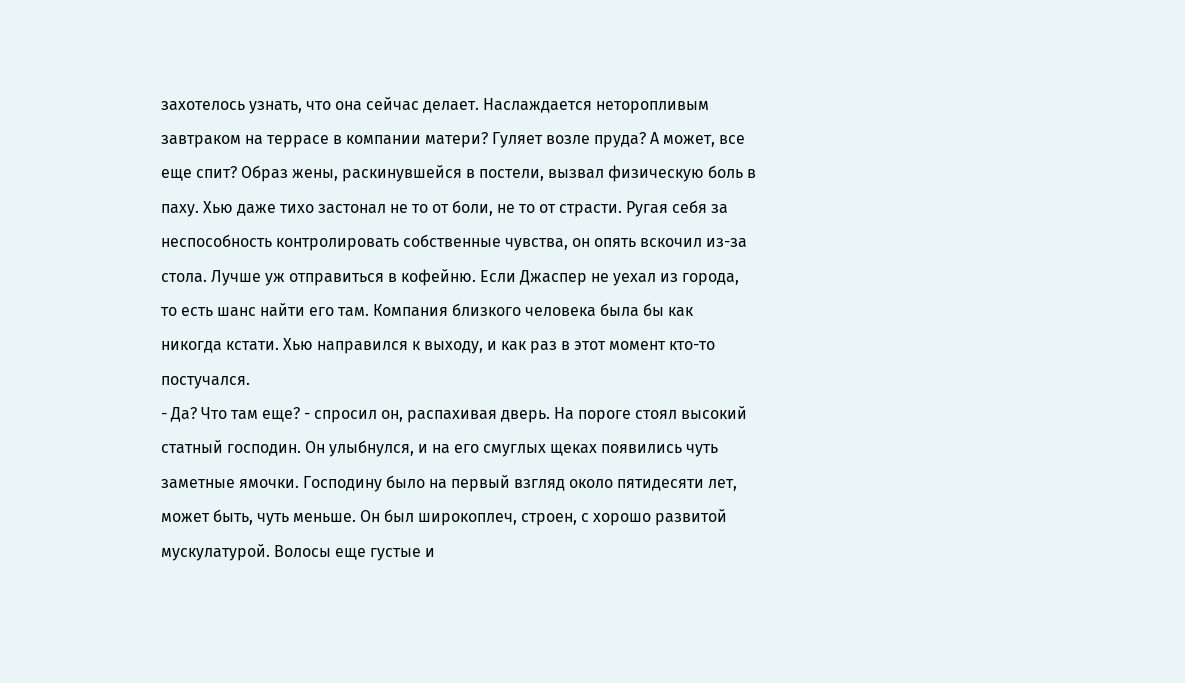захотелось узнать, что она сейчас делает. Наслаждается неторопливым завтраком на террасе в компании матери? Гуляет возле пруда? А может, все еще спит? Образ жены, раскинувшейся в постели, вызвал физическую боль в паху. Хью даже тихо застонал не то от боли, не то от страсти. Ругая себя за неспособность контролировать собственные чувства, он опять вскочил из-за стола. Лучше уж отправиться в кофейню. Если Джаспер не уехал из города, то есть шанс найти его там. Компания близкого человека была бы как никогда кстати. Хью направился к выходу, и как раз в этот момент кто-то постучался.
- Да? Что там еще? - спросил он, распахивая дверь. На пороге стоял высокий статный господин. Он улыбнулся, и на его смуглых щеках появились чуть заметные ямочки. Господину было на первый взгляд около пятидесяти лет, может быть, чуть меньше. Он был широкоплеч, строен, с хорошо развитой мускулатурой. Волосы еще густые и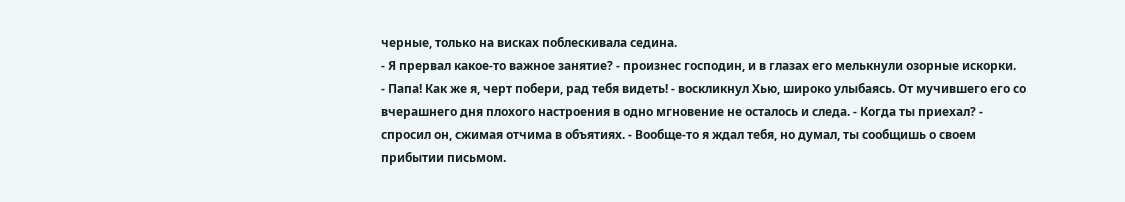черные, только на висках поблескивала седина.
- Я прервал какое-то важное занятие? - произнес господин, и в глазах его мелькнули озорные искорки.
- Папа! Как же я, черт побери, рад тебя видеть! - воскликнул Хью, широко улыбаясь. От мучившего его со вчерашнего дня плохого настроения в одно мгновение не осталось и следа. - Когда ты приехал? - спросил он, сжимая отчима в объятиях. - Вообще-то я ждал тебя, но думал, ты сообщишь о своем прибытии письмом.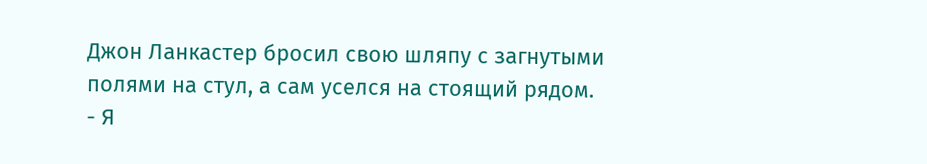Джон Ланкастер бросил свою шляпу с загнутыми полями на стул, а сам уселся на стоящий рядом.
- Я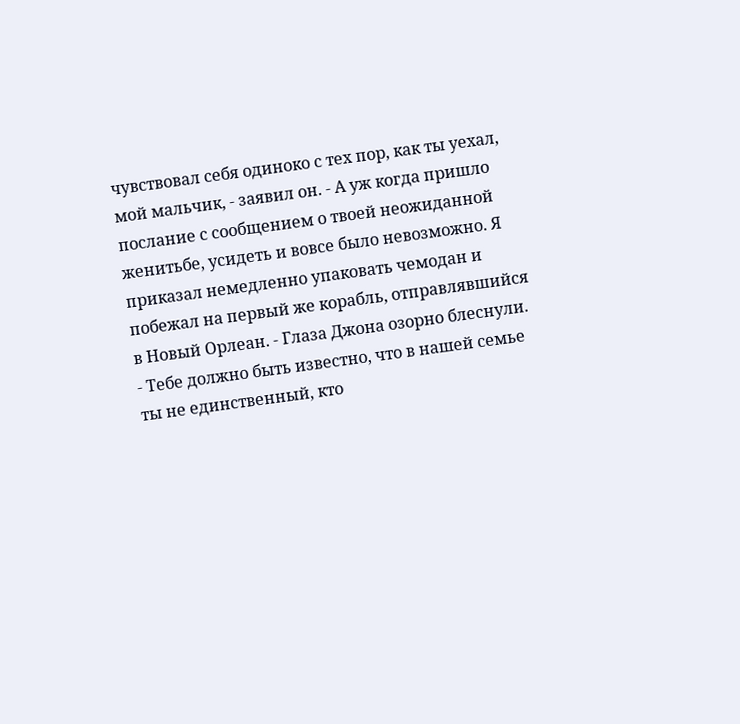чувствовал себя одиноко с тех пор, как ты уехал, мой мальчик, - заявил он. - А уж когда пришло послание с сообщением о твоей неожиданной женитьбе, усидеть и вовсе было невозможно. Я приказал немедленно упаковать чемодан и побежал на первый же корабль, отправлявшийся в Новый Орлеан. - Глаза Джона озорно блеснули. - Тебе должно быть известно, что в нашей семье ты не единственный, кто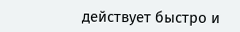действует быстро и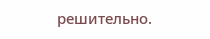решительно.